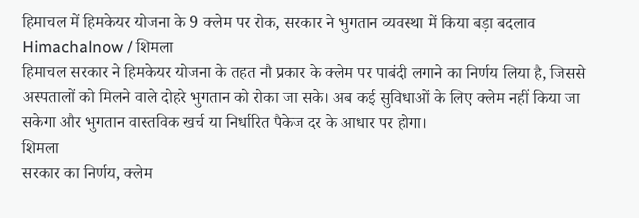हिमाचल में हिमकेयर योजना के 9 क्लेम पर रोक, सरकार ने भुगतान व्यवस्था में किया बड़ा बदलाव
Himachalnow / शिमला
हिमाचल सरकार ने हिमकेयर योजना के तहत नौ प्रकार के क्लेम पर पाबंदी लगाने का निर्णय लिया है, जिससे अस्पतालों को मिलने वाले दोहरे भुगतान को रोका जा सके। अब कई सुविधाओं के लिए क्लेम नहीं किया जा सकेगा और भुगतान वास्तविक खर्च या निर्धारित पैकेज दर के आधार पर होगा।
शिमला
सरकार का निर्णय, क्लेम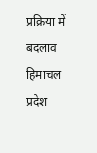प्रक्रिया में बदलाव
हिमाचल प्रदेश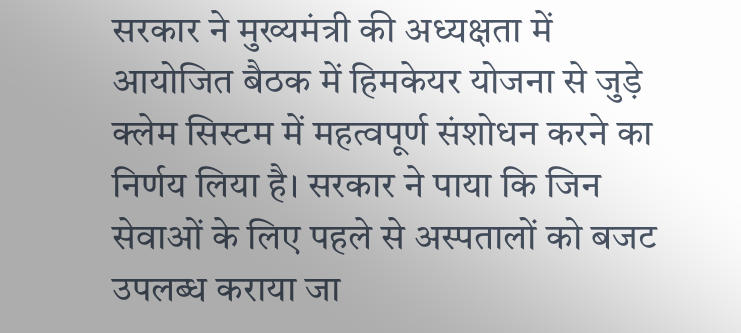सरकार ने मुख्यमंत्री की अध्यक्षता में आयोजित बैठक में हिमकेयर योजना से जुड़े क्लेम सिस्टम में महत्वपूर्ण संशोधन करने का निर्णय लिया है। सरकार ने पाया कि जिन सेवाओं के लिए पहले से अस्पतालों को बजट उपलब्ध कराया जा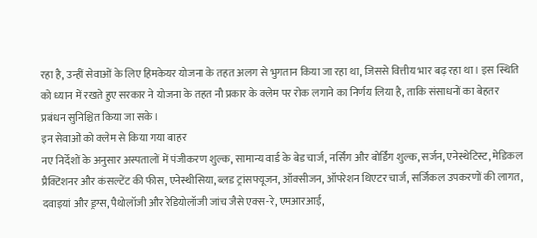रहा है, उन्हीं सेवाओं के लिए हिमकेयर योजना के तहत अलग से भुगतान किया जा रहा था, जिससे वित्तीय भार बढ़ रहा था। इस स्थिति को ध्यान में रखते हुए सरकार ने योजना के तहत नौ प्रकार के क्लेम पर रोक लगाने का निर्णय लिया है, ताकि संसाधनों का बेहतर प्रबंधन सुनिश्चित किया जा सके।
इन सेवाओं को क्लेम से किया गया बाहर
नए निर्देशों के अनुसार अस्पतालों में पंजीकरण शुल्क, सामान्य वार्ड के बेड चार्ज, नर्सिंग और बोर्डिंग शुल्क, सर्जन, एनेस्थेटिस्ट, मेडिकल प्रैक्टिशनर और कंसल्टेंट की फीस, एनेस्थीसिया, ब्लड ट्रांसफ्यूजन, ऑक्सीजन, ऑपरेशन थिएटर चार्ज, सर्जिकल उपकरणों की लागत, दवाइयां और ड्रग्स, पैथोलॉजी और रेडियोलॉजी जांच जैसे एक्स-रे, एमआरआई,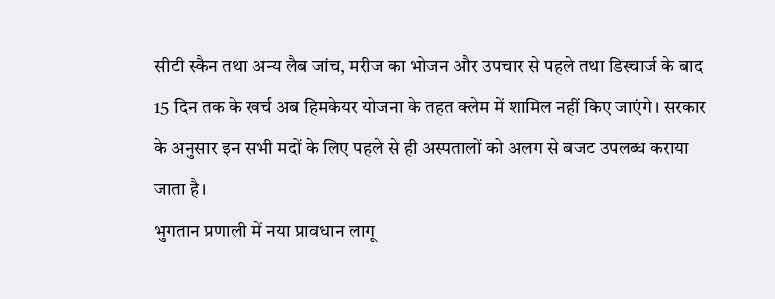सीटी स्कैन तथा अन्य लैब जांच, मरीज का भोजन और उपचार से पहले तथा डिस्चार्ज के बाद 15 दिन तक के खर्च अब हिमकेयर योजना के तहत क्लेम में शामिल नहीं किए जाएंगे। सरकार के अनुसार इन सभी मदों के लिए पहले से ही अस्पतालों को अलग से बजट उपलब्ध कराया जाता है।
भुगतान प्रणाली में नया प्रावधान लागू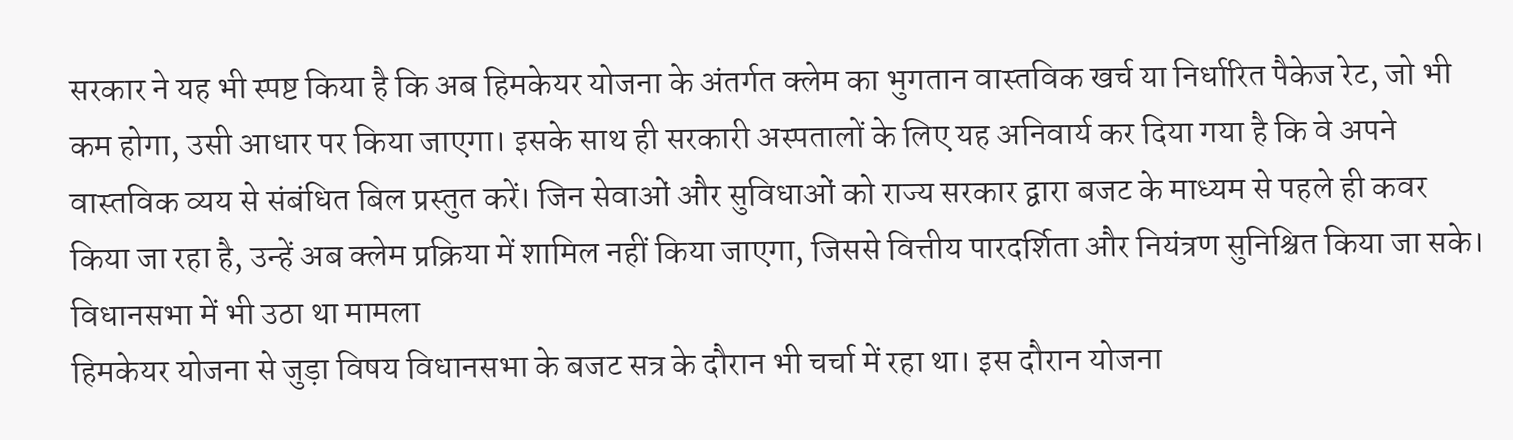सरकार ने यह भी स्पष्ट किया है कि अब हिमकेयर योजना के अंतर्गत क्लेम का भुगतान वास्तविक खर्च या निर्धारित पैकेज रेट, जो भी कम होगा, उसी आधार पर किया जाएगा। इसके साथ ही सरकारी अस्पतालों के लिए यह अनिवार्य कर दिया गया है कि वे अपने वास्तविक व्यय से संबंधित बिल प्रस्तुत करें। जिन सेवाओं और सुविधाओं को राज्य सरकार द्वारा बजट के माध्यम से पहले ही कवर किया जा रहा है, उन्हें अब क्लेम प्रक्रिया में शामिल नहीं किया जाएगा, जिससे वित्तीय पारदर्शिता और नियंत्रण सुनिश्चित किया जा सके।
विधानसभा में भी उठा था मामला
हिमकेयर योजना से जुड़ा विषय विधानसभा के बजट सत्र के दौरान भी चर्चा में रहा था। इस दौरान योजना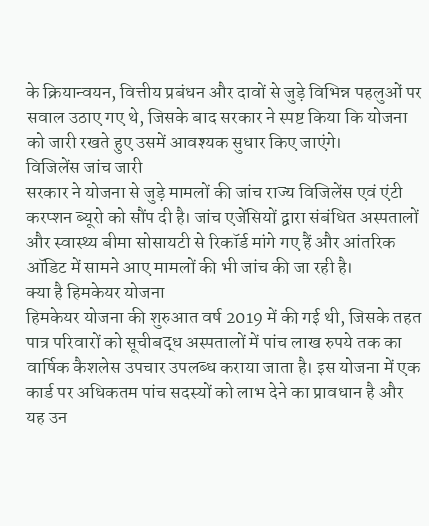के क्रियान्वयन, वित्तीय प्रबंधन और दावों से जुड़े विभिन्न पहलुओं पर सवाल उठाए गए थे, जिसके बाद सरकार ने स्पष्ट किया कि योजना को जारी रखते हुए उसमें आवश्यक सुधार किए जाएंगे।
विजिलेंस जांच जारी
सरकार ने योजना से जुड़े मामलों की जांच राज्य विजिलेंस एवं एंटी करप्शन ब्यूरो को सौंप दी है। जांच एजेंसियों द्वारा संबंधित अस्पतालों और स्वास्थ्य बीमा सोसायटी से रिकॉर्ड मांगे गए हैं और आंतरिक ऑडिट में सामने आए मामलों की भी जांच की जा रही है।
क्या है हिमकेयर योजना
हिमकेयर योजना की शुरुआत वर्ष 2019 में की गई थी, जिसके तहत पात्र परिवारों को सूचीबद्ध अस्पतालों में पांच लाख रुपये तक का वार्षिक कैशलेस उपचार उपलब्ध कराया जाता है। इस योजना में एक कार्ड पर अधिकतम पांच सदस्यों को लाभ देने का प्रावधान है और यह उन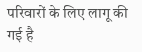परिवारों के लिए लागू की गई है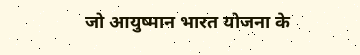जो आयुष्मान भारत योजना के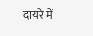दायरे में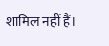शामिल नहीं हैं।